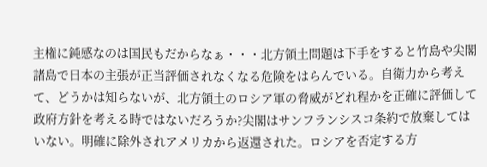主権に鈍感なのは国民もだからなぁ・・・北方領土問題は下手をすると竹島や尖閣諸島で日本の主張が正当評価されなくなる危険をはらんでいる。自衛力から考えて、どうかは知らないが、北方領土のロシア軍の脅威がどれ程かを正確に評価して政府方針を考える時ではないだろうか?尖閣はサンフランシスコ条約で放棄してはいない。明確に除外されアメリカから返還された。ロシアを否定する方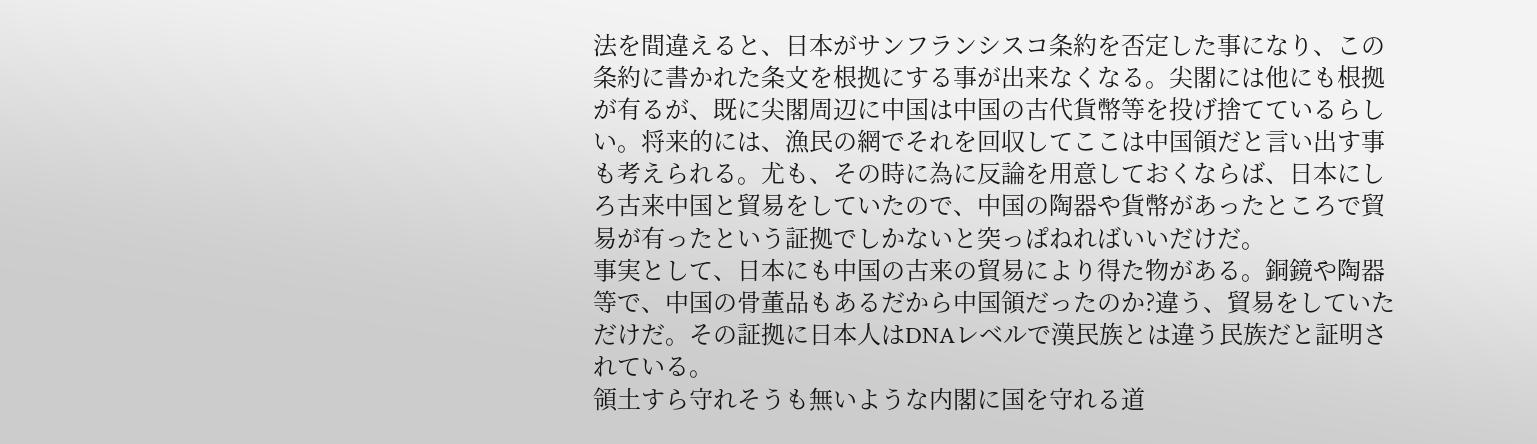法を間違えると、日本がサンフランシスコ条約を否定した事になり、この条約に書かれた条文を根拠にする事が出来なくなる。尖閣には他にも根拠が有るが、既に尖閣周辺に中国は中国の古代貨幣等を投げ捨てているらしい。将来的には、漁民の網でそれを回収してここは中国領だと言い出す事も考えられる。尤も、その時に為に反論を用意しておくならば、日本にしろ古来中国と貿易をしていたので、中国の陶器や貨幣があったところで貿易が有ったという証拠でしかないと突っぱねればいいだけだ。
事実として、日本にも中国の古来の貿易により得た物がある。銅鏡や陶器等で、中国の骨董品もあるだから中国領だったのか?違う、貿易をしていただけだ。その証拠に日本人はDNAレベルで漢民族とは違う民族だと証明されている。
領土すら守れそうも無いような内閣に国を守れる道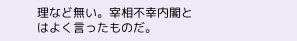理など無い。宰相不幸内閣とはよく言ったものだ。